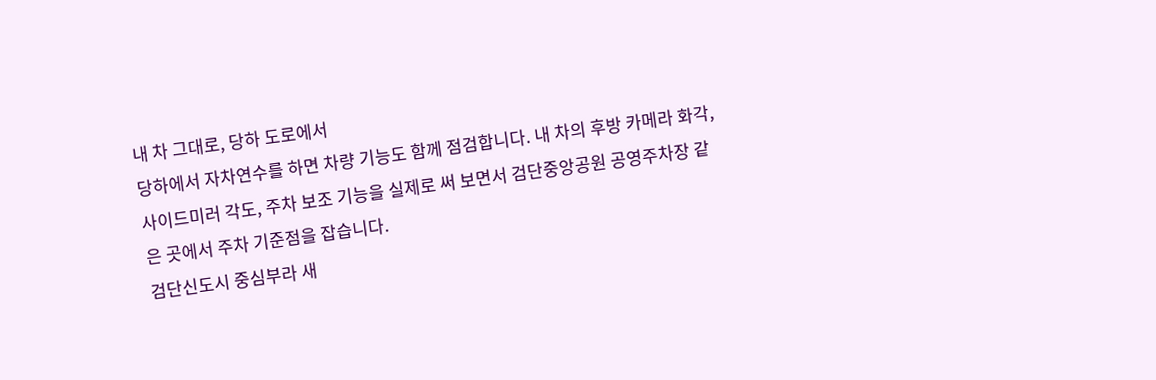내 차 그대로, 당하 도로에서
당하에서 자차연수를 하면 차량 기능도 함께 점검합니다. 내 차의 후방 카메라 화각, 사이드미러 각도, 주차 보조 기능을 실제로 써 보면서 검단중앙공원 공영주차장 같은 곳에서 주차 기준점을 잡습니다.
검단신도시 중심부라 새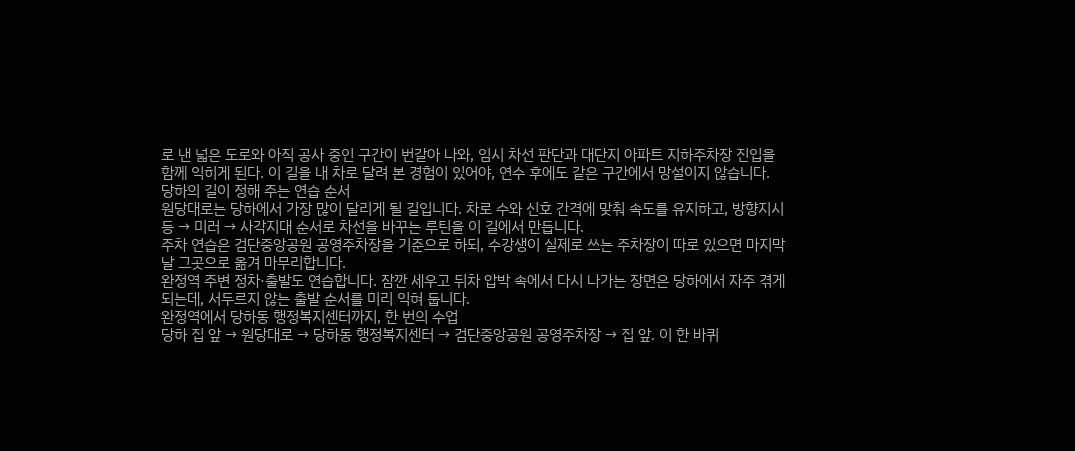로 낸 넓은 도로와 아직 공사 중인 구간이 번갈아 나와, 임시 차선 판단과 대단지 아파트 지하주차장 진입을 함께 익히게 된다. 이 길을 내 차로 달려 본 경험이 있어야, 연수 후에도 같은 구간에서 망설이지 않습니다.
당하의 길이 정해 주는 연습 순서
원당대로는 당하에서 가장 많이 달리게 될 길입니다. 차로 수와 신호 간격에 맞춰 속도를 유지하고, 방향지시등 → 미러 → 사각지대 순서로 차선을 바꾸는 루틴을 이 길에서 만듭니다.
주차 연습은 검단중앙공원 공영주차장을 기준으로 하되, 수강생이 실제로 쓰는 주차장이 따로 있으면 마지막 날 그곳으로 옮겨 마무리합니다.
완정역 주변 정차·출발도 연습합니다. 잠깐 세우고 뒤차 압박 속에서 다시 나가는 장면은 당하에서 자주 겪게 되는데, 서두르지 않는 출발 순서를 미리 익혀 둡니다.
완정역에서 당하동 행정복지센터까지, 한 번의 수업
당하 집 앞 → 원당대로 → 당하동 행정복지센터 → 검단중앙공원 공영주차장 → 집 앞. 이 한 바퀴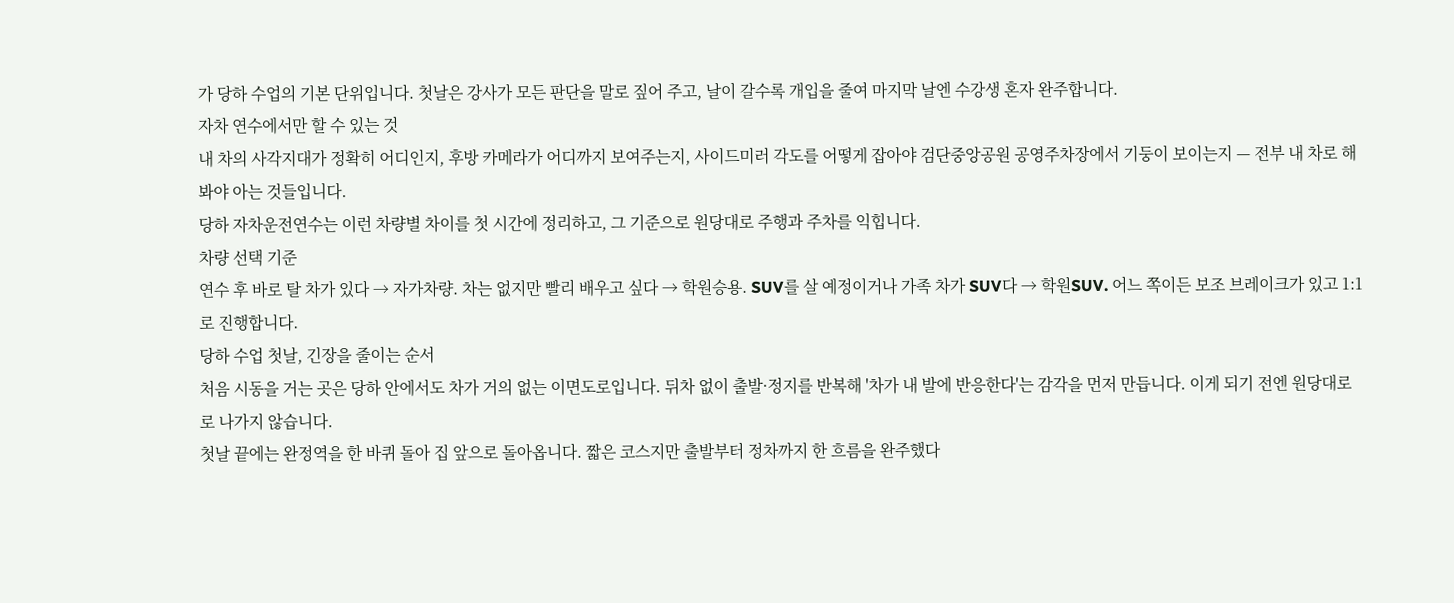가 당하 수업의 기본 단위입니다. 첫날은 강사가 모든 판단을 말로 짚어 주고, 날이 갈수록 개입을 줄여 마지막 날엔 수강생 혼자 완주합니다.
자차 연수에서만 할 수 있는 것
내 차의 사각지대가 정확히 어디인지, 후방 카메라가 어디까지 보여주는지, 사이드미러 각도를 어떻게 잡아야 검단중앙공원 공영주차장에서 기둥이 보이는지 — 전부 내 차로 해 봐야 아는 것들입니다.
당하 자차운전연수는 이런 차량별 차이를 첫 시간에 정리하고, 그 기준으로 원당대로 주행과 주차를 익힙니다.
차량 선택 기준
연수 후 바로 탈 차가 있다 → 자가차량. 차는 없지만 빨리 배우고 싶다 → 학원승용. SUV를 살 예정이거나 가족 차가 SUV다 → 학원SUV. 어느 쪽이든 보조 브레이크가 있고 1:1로 진행합니다.
당하 수업 첫날, 긴장을 줄이는 순서
처음 시동을 거는 곳은 당하 안에서도 차가 거의 없는 이면도로입니다. 뒤차 없이 출발·정지를 반복해 '차가 내 발에 반응한다'는 감각을 먼저 만듭니다. 이게 되기 전엔 원당대로로 나가지 않습니다.
첫날 끝에는 완정역을 한 바퀴 돌아 집 앞으로 돌아옵니다. 짧은 코스지만 출발부터 정차까지 한 흐름을 완주했다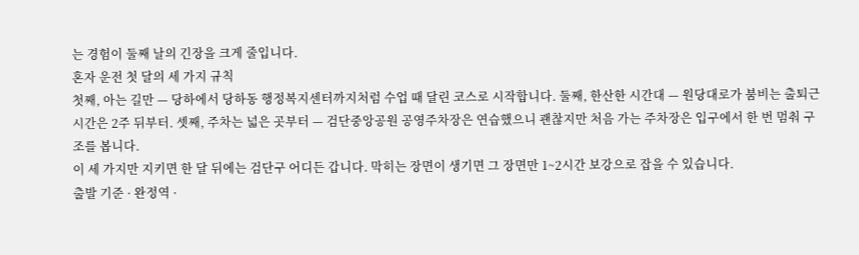는 경험이 둘째 날의 긴장을 크게 줄입니다.
혼자 운전 첫 달의 세 가지 규칙
첫째, 아는 길만 — 당하에서 당하동 행정복지센터까지처럼 수업 때 달린 코스로 시작합니다. 둘째, 한산한 시간대 — 원당대로가 붐비는 출퇴근 시간은 2주 뒤부터. 셋째, 주차는 넓은 곳부터 — 검단중앙공원 공영주차장은 연습했으니 괜찮지만 처음 가는 주차장은 입구에서 한 번 멈춰 구조를 봅니다.
이 세 가지만 지키면 한 달 뒤에는 검단구 어디든 갑니다. 막히는 장면이 생기면 그 장면만 1~2시간 보강으로 잡을 수 있습니다.
출발 기준 · 완정역 ·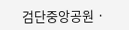검단중앙공원 ·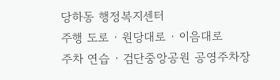당하동 행정복지센터
주행 도로 · 원당대로 · 이음대로
주차 연습 · 검단중앙공원 공영주차장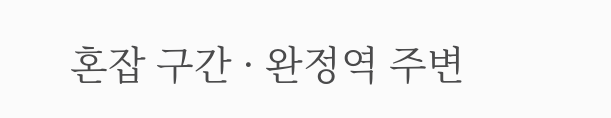혼잡 구간 · 완정역 주변